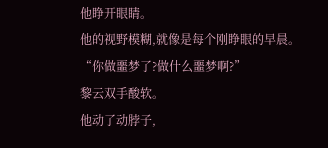他睁开眼睛。
他的视野模糊,就像是每个刚睁眼的早晨。
“你做噩梦了?做什么噩梦啊?”
黎云双手酸软。
他动了动脖子,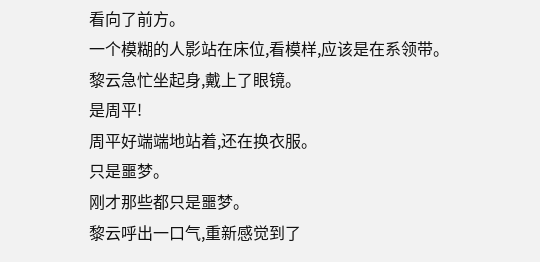看向了前方。
一个模糊的人影站在床位,看模样,应该是在系领带。
黎云急忙坐起身,戴上了眼镜。
是周平!
周平好端端地站着,还在换衣服。
只是噩梦。
刚才那些都只是噩梦。
黎云呼出一口气,重新感觉到了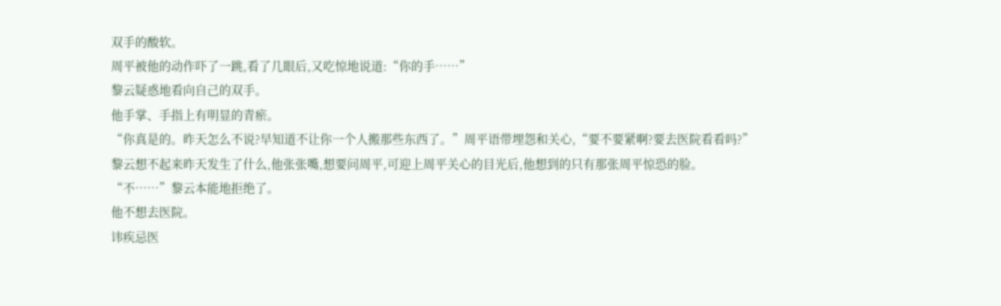双手的酸软。
周平被他的动作吓了一跳,看了几眼后,又吃惊地说道:“你的手……”
黎云疑惑地看向自己的双手。
他手掌、手指上有明显的青瘀。
“你真是的。昨天怎么不说?早知道不让你一个人搬那些东西了。”周平语带埋怨和关心,“要不要紧啊?要去医院看看吗?”
黎云想不起来昨天发生了什么,他张张嘴,想要问周平,可迎上周平关心的目光后,他想到的只有那张周平惊恐的脸。
“不……”黎云本能地拒绝了。
他不想去医院。
讳疾忌医